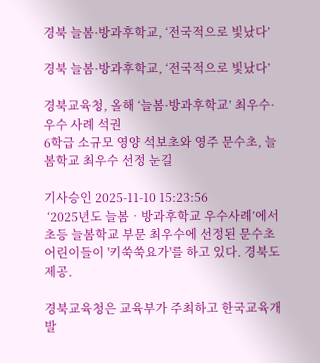경북 늘봄·방과후학교, ‘전국적으로 빛났다’

경북 늘봄·방과후학교, ‘전국적으로 빛났다’

경북교육청, 올해 ‘늘봄·방과후학교’ 최우수·우수 사례 석권
6학급 소규모 영양 석보초와 영주 문수초, 늘봄학교 최우수 선정 눈길

기사승인 2025-11-10 15:23:56
 ‘2025년도 늘봄‧방과후학교 우수사례’에서 초등 늘봄학교 부문 최우수에 선정된 문수초 어린이들이 '키쑥쑥요가'를 하고 있다. 경북도 제공.

경북교육청은 교육부가 주최하고 한국교육개발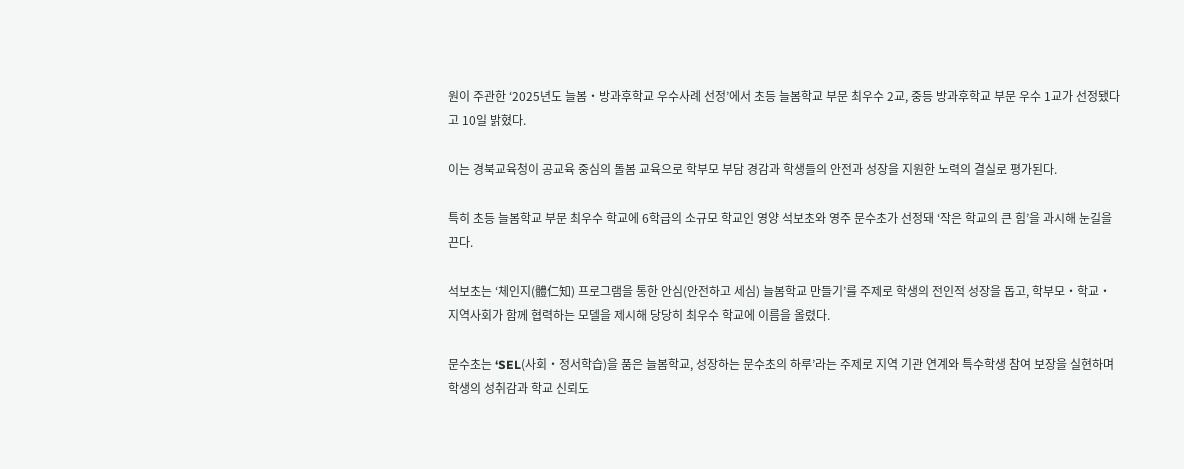원이 주관한 ‘2025년도 늘봄‧방과후학교 우수사례 선정’에서 초등 늘봄학교 부문 최우수 2교, 중등 방과후학교 부문 우수 1교가 선정됐다고 10일 밝혔다.

이는 경북교육청이 공교육 중심의 돌봄 교육으로 학부모 부담 경감과 학생들의 안전과 성장을 지원한 노력의 결실로 평가된다.

특히 초등 늘봄학교 부문 최우수 학교에 6학급의 소규모 학교인 영양 석보초와 영주 문수초가 선정돼 ‘작은 학교의 큰 힘’을 과시해 눈길을 끈다.

석보초는 ‘체인지(體仁知) 프로그램을 통한 안심(안전하고 세심) 늘봄학교 만들기’를 주제로 학생의 전인적 성장을 돕고, 학부모‧학교‧지역사회가 함께 협력하는 모델을 제시해 당당히 최우수 학교에 이름을 올렸다.

문수초는 ‘SEL(사회‧정서학습)을 품은 늘봄학교, 성장하는 문수초의 하루’라는 주제로 지역 기관 연계와 특수학생 참여 보장을 실현하며 학생의 성취감과 학교 신뢰도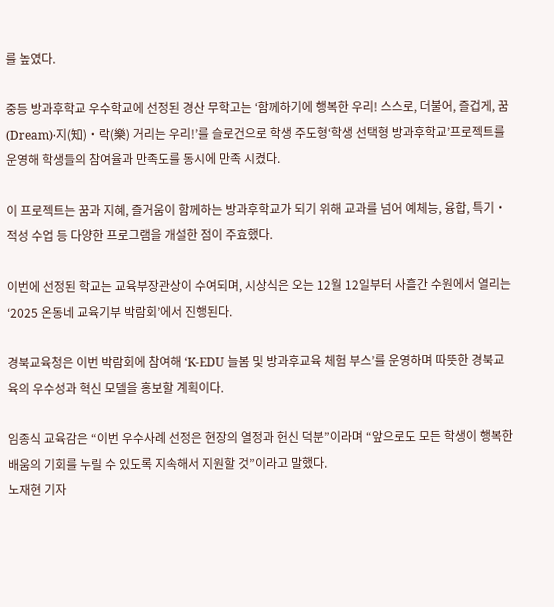를 높였다.

중등 방과후학교 우수학교에 선정된 경산 무학고는 ‘함께하기에 행복한 우리! 스스로, 더불어, 즐겁게, 꿈(Dream)‧지(知)‧락(樂) 거리는 우리!’를 슬로건으로 학생 주도형‘학생 선택형 방과후학교’프로젝트를 운영해 학생들의 참여율과 만족도를 동시에 만족 시켰다.

이 프로젝트는 꿈과 지혜, 즐거움이 함께하는 방과후학교가 되기 위해 교과를 넘어 예체능, 융합, 특기‧적성 수업 등 다양한 프로그램을 개설한 점이 주효했다.

이번에 선정된 학교는 교육부장관상이 수여되며, 시상식은 오는 12월 12일부터 사흘간 수원에서 열리는 ‘2025 온동네 교육기부 박람회’에서 진행된다.

경북교육청은 이번 박람회에 참여해 ‘K-EDU 늘봄 및 방과후교육 체험 부스’를 운영하며 따뜻한 경북교육의 우수성과 혁신 모델을 홍보할 계획이다.

임종식 교육감은 “이번 우수사례 선정은 현장의 열정과 헌신 덕분”이라며 “앞으로도 모든 학생이 행복한 배움의 기회를 누릴 수 있도록 지속해서 지원할 것”이라고 말했다.
노재현 기자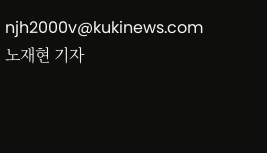njh2000v@kukinews.com
노재현 기자